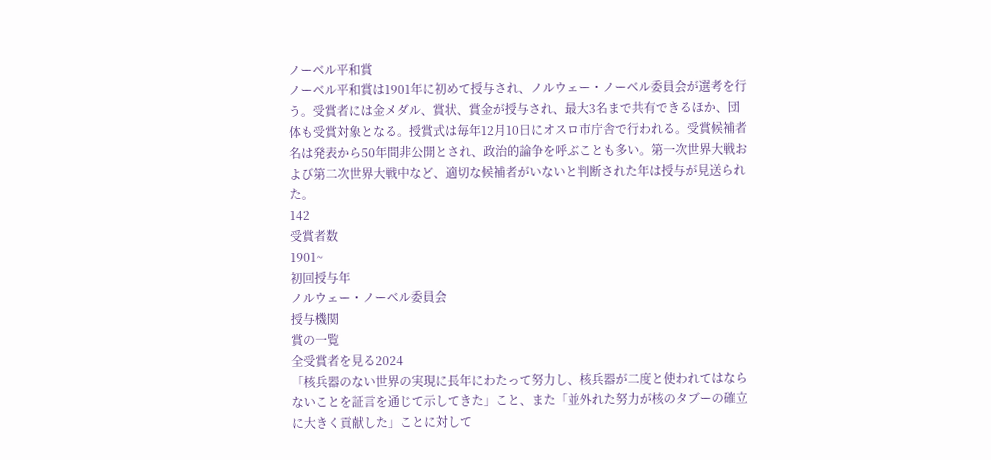ノーベル平和賞
ノーベル平和賞は1901年に初めて授与され、ノルウェー・ノーベル委員会が選考を行う。受賞者には金メダル、賞状、賞金が授与され、最大3名まで共有できるほか、団体も受賞対象となる。授賞式は毎年12月10日にオスロ市庁舎で行われる。受賞候補者名は発表から50年間非公開とされ、政治的論争を呼ぶことも多い。第一次世界大戦および第二次世界大戦中など、適切な候補者がいないと判断された年は授与が見送られた。
142
受賞者数
1901~
初回授与年
ノルウェー・ノーベル委員会
授与機関
賞の一覧
全受賞者を見る2024
「核兵器のない世界の実現に長年にわたって努力し、核兵器が二度と使われてはならないことを証言を通じて示してきた」こと、また「並外れた努力が核のタブーの確立に大きく貢献した」ことに対して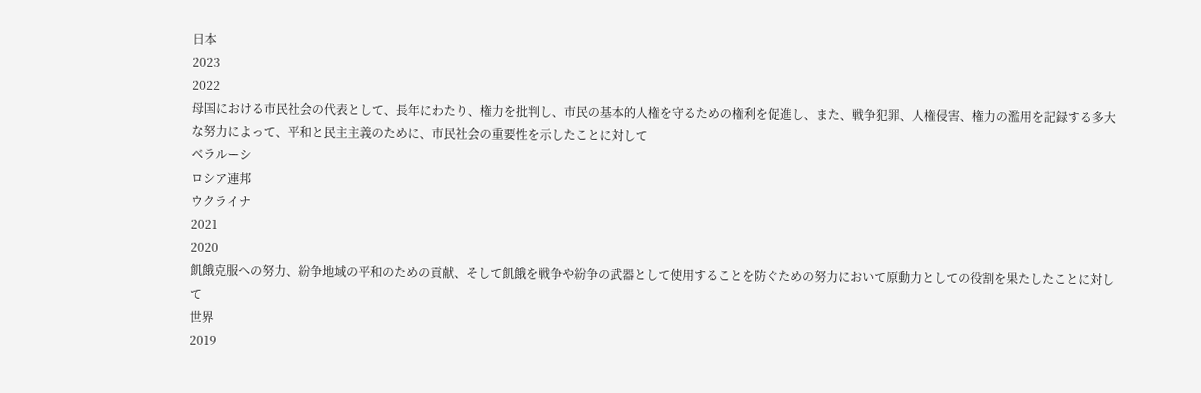日本
2023
2022
母国における市民社会の代表として、長年にわたり、権力を批判し、市民の基本的人権を守るための権利を促進し、また、戦争犯罪、人権侵害、権力の濫用を記録する多大な努力によって、平和と民主主義のために、市民社会の重要性を示したことに対して
ベラルーシ
ロシア連邦
ウクライナ
2021
2020
飢餓克服への努力、紛争地域の平和のための貢献、そして飢餓を戦争や紛争の武器として使用することを防ぐための努力において原動力としての役割を果たしたことに対して
世界
2019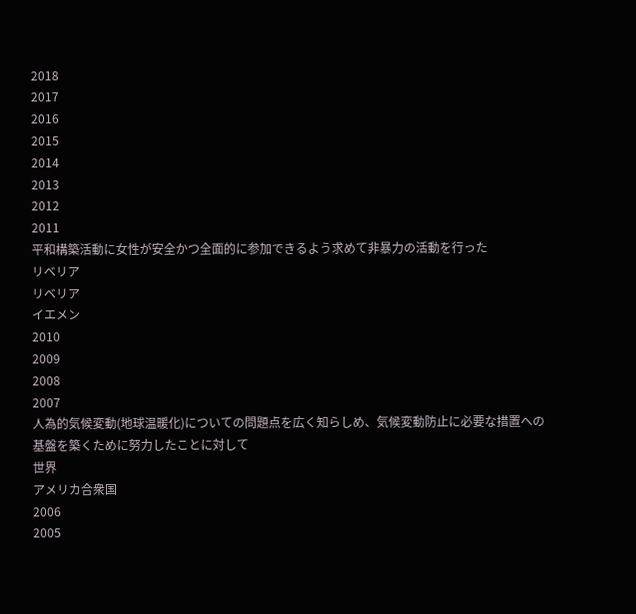2018
2017
2016
2015
2014
2013
2012
2011
平和構築活動に女性が安全かつ全面的に参加できるよう求めて非暴力の活動を行った
リベリア
リベリア
イエメン
2010
2009
2008
2007
人為的気候変動(地球温暖化)についての問題点を広く知らしめ、気候変動防止に必要な措置への基盤を築くために努力したことに対して
世界
アメリカ合衆国
2006
2005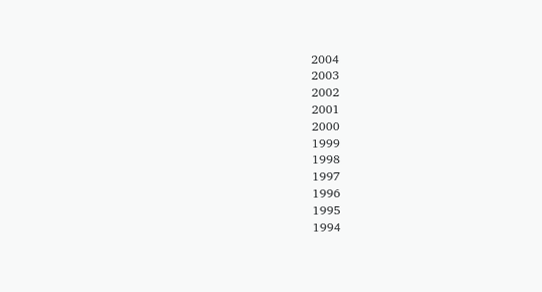2004
2003
2002
2001
2000
1999
1998
1997
1996
1995
1994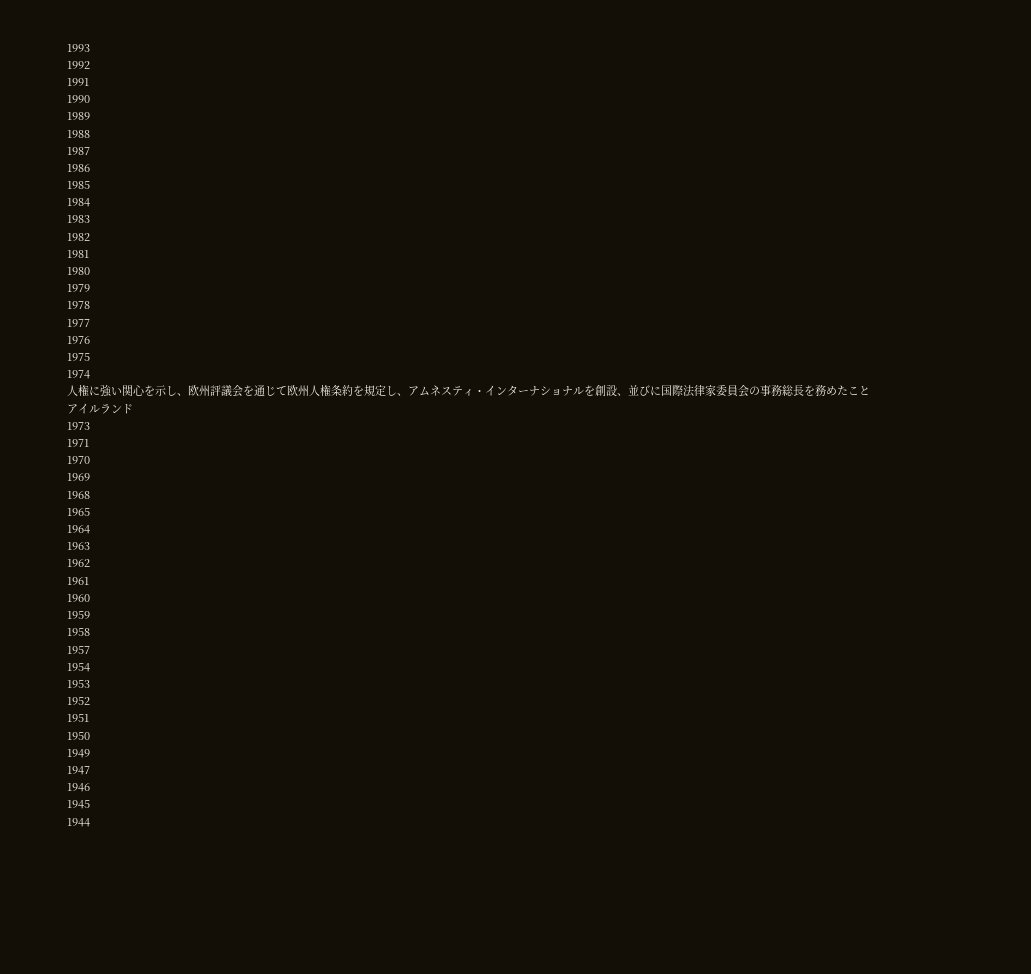1993
1992
1991
1990
1989
1988
1987
1986
1985
1984
1983
1982
1981
1980
1979
1978
1977
1976
1975
1974
人権に強い関心を示し、欧州評議会を通じて欧州人権条約を規定し、アムネスティ・インターナショナルを創設、並びに国際法律家委員会の事務総長を務めたこと
アイルランド
1973
1971
1970
1969
1968
1965
1964
1963
1962
1961
1960
1959
1958
1957
1954
1953
1952
1951
1950
1949
1947
1946
1945
1944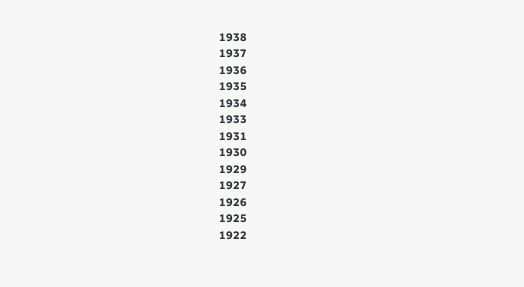1938
1937
1936
1935
1934
1933
1931
1930
1929
1927
1926
1925
1922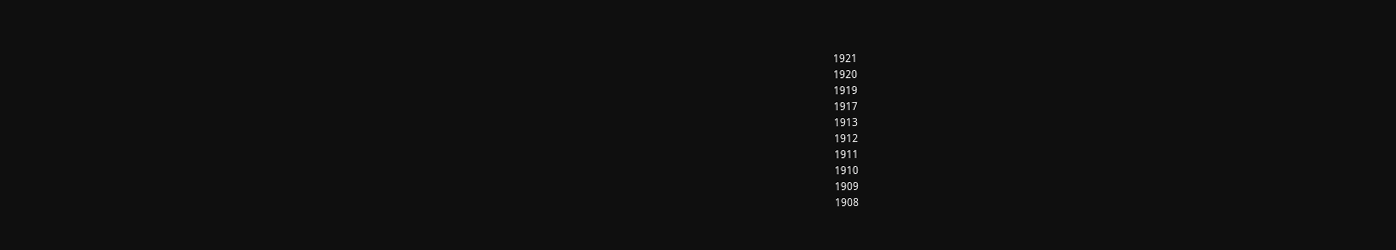1921
1920
1919
1917
1913
1912
1911
1910
1909
1908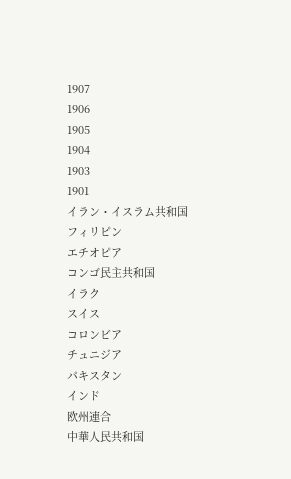1907
1906
1905
1904
1903
1901
イラン・イスラム共和国
フィリピン
エチオピア
コンゴ民主共和国
イラク
スイス
コロンビア
チュニジア
パキスタン
インド
欧州連合
中華人民共和国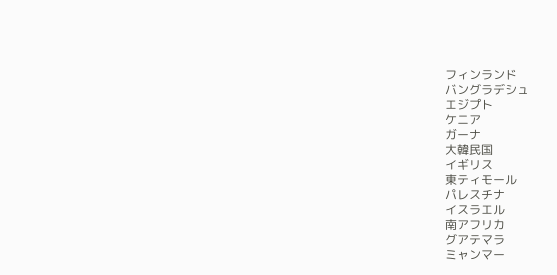フィンランド
バングラデシュ
エジプト
ケニア
ガーナ
大韓民国
イギリス
東ティモール
パレスチナ
イスラエル
南アフリカ
グアテマラ
ミャンマー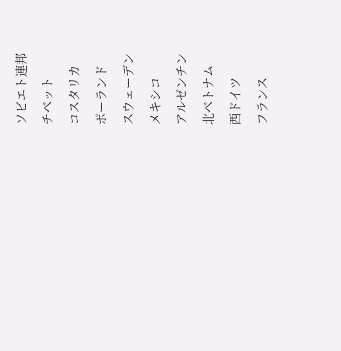ソビエト連邦
チベット
コスタリカ
ポーランド
スウェーデン
メキシコ
アルゼンチン
北ベトナム
西ドイツ
フランス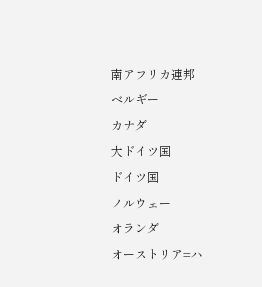南アフリカ連邦
ベルギー
カナダ
大ドイツ国
ドイツ国
ノルウェー
オランダ
オーストリア=ハ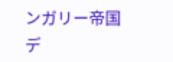ンガリー帝国
デ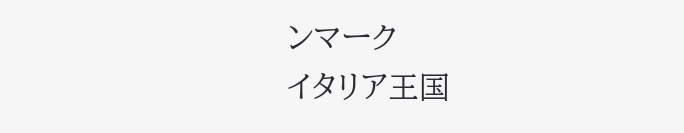ンマーク
イタリア王国